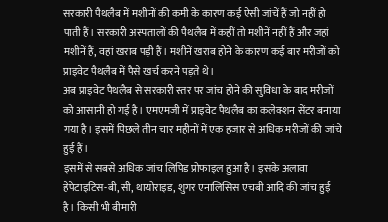सरकारी पैथलैब में मशीनों की कमी के कारण कई ऐसी जांचें हैं जो नहीं हो पाती हैं। सरकारी अस्पतालों की पैथलैब में कहीं तो मशीनें नहीं हैं और जहां मशीनें हैं, वहां खराब पड़ी हैं। मशीनें खराब होने के कारण कई बार मरीजों को प्राइवेट पैथलैब में पैसे खर्च करने पड़ते थे।
अब प्राइवेट पैथलैब से सरकारी स्तर पर जांच होने की सुविधा के बाद मरीजों को आसानी हो गई है। एमएमजी में प्राइवेट पैथलैब का कलेक्शन सेंटर बनाया गया है। इसमें पिछले तीन चार महीनों में एक हजार से अधिक मरीजों की जांचे हुई हैं।
इसमें से सबसे अधिक जांच लिपिड प्रोफाइल हुआ है। इसके अलावा हेपेटाइटिस-बी, सी, थायोराइड, शुगर एनालिसिस एचबी आदि की जांच हुई है। किसी भी बीमारी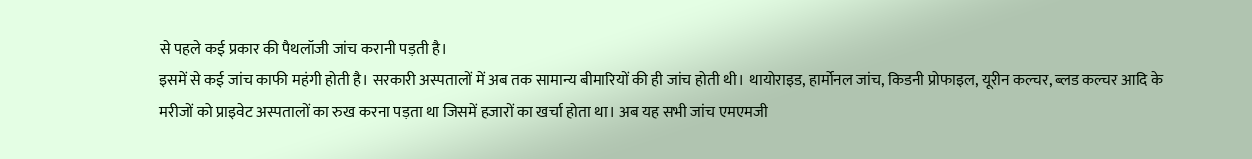से पहले कई प्रकार की पैथलॉजी जांच करानी पड़ती है।
इसमें से कई जांच काफी महंगी होती है। सरकारी अस्पतालों में अब तक सामान्य बीमारियों की ही जांच होती थी। थायोराइड, हार्मोनल जांच, किडनी प्रोफाइल, यूरीन कल्चर, ब्लड कल्चर आदि के मरीजों को प्राइवेट अस्पतालों का रुख करना पड़ता था जिसमें हजारों का खर्चा होता था। अब यह सभी जांच एमएमजी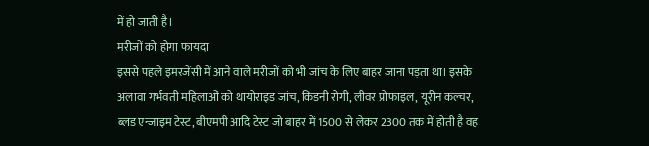में हो जाती है।
मरीजों को होगा फायदा
इससे पहले इमरजेंसी में आने वाले मरीजों को भी जांच के लिए बाहर जाना पड़ता था। इसके अलावा गर्भवती महिलाओं को थायोराइड जांच, किडनी रोगी, लीवर प्रोफाइल, यूरीन कल्चर, ब्लड एन्जाइम टेस्ट, बीएमपी आदि टेस्ट जो बाहर में 1500 से लेकर 2300 तक में होती है वह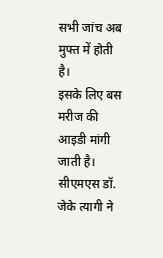सभी जांच अब मुफ्त में होती है।
इसके लिए बस मरीज की आइडी मांगी जाती है। सीएमएस डॉ. जेके त्यागी ने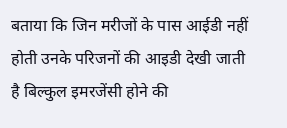बताया कि जिन मरीजों के पास आईडी नहीं होती उनके परिजनों की आइडी देखी जाती है बिल्कुल इमरजेंसी होने की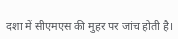दशा में सीएमएस की मुहर पर जांच होती है।